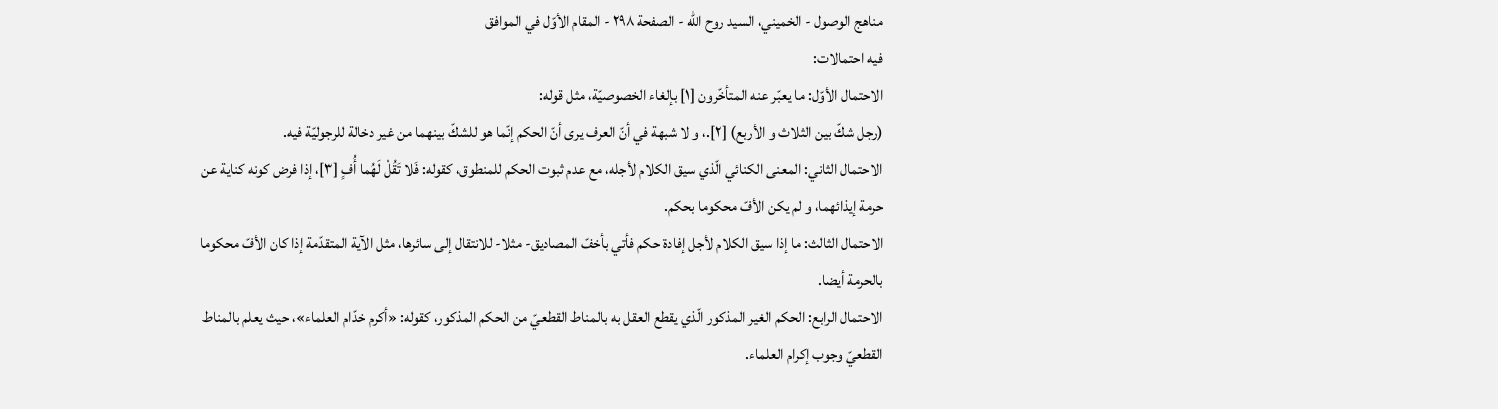مناهج الوصول - الخميني، السيد روح الله - الصفحة ٢٩٨ - المقام الأوّل في الموافق
فيه احتمالات:
الاحتمال الأوّل: ما يعبّر عنه المتأخّرون [١] بإلغاء الخصوصيّة، مثل قوله:
(رجل شكّ بين الثلاث و الأربع) [٢].، و لا شبهة في أنّ العرف يرى أنّ الحكم إنّما هو للشكّ بينهما من غير دخالة للرجوليّة فيه.
الاحتمال الثاني: المعنى الكنائي الّذي سيق الكلام لأجله، مع عدم ثبوت الحكم للمنطوق، كقوله: فَلا تَقُلْ لَهُما أُفٍ [٣]، إذا فرض كونه كناية عن حرمة إيذائهما، و لم يكن الأفّ محكوما بحكم.
الاحتمال الثالث: ما إذا سيق الكلام لأجل إفادة حكم فأتي بأخفّ المصاديق- مثلا- للانتقال إلى سائرها، مثل الآية المتقدّمة إذا كان الأفّ محكوما بالحرمة أيضا.
الاحتمال الرابع: الحكم الغير المذكور الّذي يقطع العقل به بالمناط القطعيّ من الحكم المذكور، كقوله: «أكرم خدّام العلماء»، حيث يعلم بالمناط القطعيّ وجوب إكرام العلماء.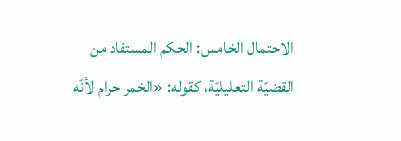الاحتمال الخامس: الحكم المستفاد من القضيّة التعليليّة، كقوله: «الخمر حرام لأنّه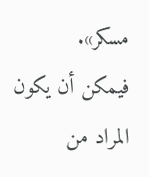مسكر».
فيمكن أن يكون المراد من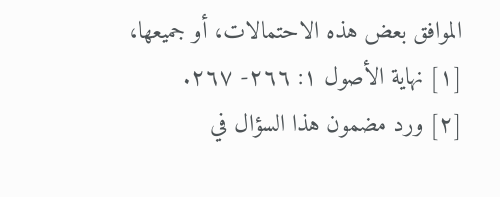الموافق بعض هذه الاحتمالات، أو جميعها،
[١] نهاية الأصول ١: ٢٦٦- ٢٦٧.
[٢] ورد مضمون هذا السؤال في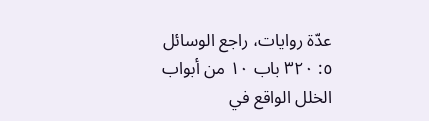عدّة روايات، راجع الوسائل ٥: ٣٢٠ باب ١٠ من أبواب الخلل الواقع في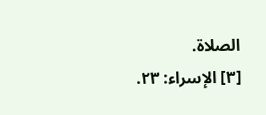الصلاة.
[٣] الإسراء: ٢٣.